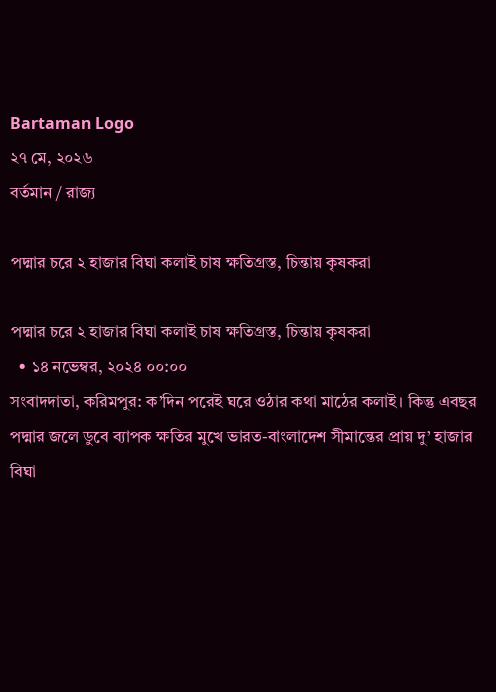Bartaman Logo
২৭ মে, ২০২৬
বর্তমান / রাজ্য

পদ্মার চরে ২ হাজার বিঘা কলাই চাষ ক্ষতিগ্রস্ত, চিন্তায় কৃষকরা

পদ্মার চরে ২ হাজার বিঘা কলাই চাষ ক্ষতিগ্রস্ত, চিন্তায় কৃষকরা
  • ১৪ নভেম্বর, ২০২৪ ০০:০০
সংবাদদাতা, করিমপুর: ক’দিন পরেই ঘরে ওঠার কথা মাঠের কলাই। কিন্তু এবছর পদ্মার জলে ডুবে ব্যাপক ক্ষতির মুখে ভারত-বাংলাদেশ সীমান্তের প্রায় দু’ হাজার বিঘা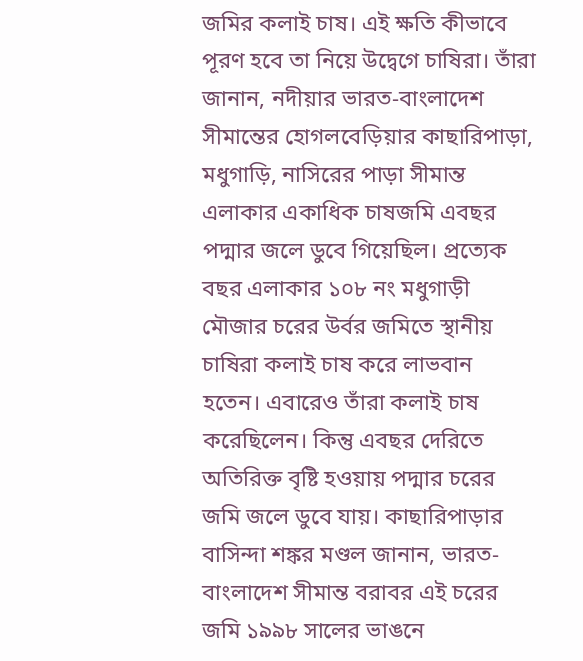জমির কলাই চাষ। এই ক্ষতি কীভাবে পূরণ হবে তা নিয়ে উদ্বেগে চাষিরা। তাঁরা জানান, নদীয়ার ভারত-বাংলাদেশ সীমান্তের হোগলবেড়িয়ার কাছারিপাড়া, মধুগাড়ি, নাসিরের পাড়া সীমান্ত এলাকার একাধিক চাষজমি এবছর পদ্মার জলে ডুবে গিয়েছিল। প্রত্যেক বছর এলাকার ১০৮ নং মধুগাড়ী মৌজার চরের উর্বর জমিতে স্থানীয় চাষিরা কলাই চাষ করে লাভবান হতেন। এবারেও তাঁরা কলাই চাষ করেছিলেন। কিন্তু এবছর দেরিতে অতিরিক্ত বৃষ্টি হওয়ায় পদ্মার চরের জমি জলে ডুবে যায়। কাছারিপাড়ার বাসিন্দা শঙ্কর মণ্ডল জানান, ভারত-বাংলাদেশ সীমান্ত বরাবর এই চরের জমি ১৯৯৮ সালের ভাঙনে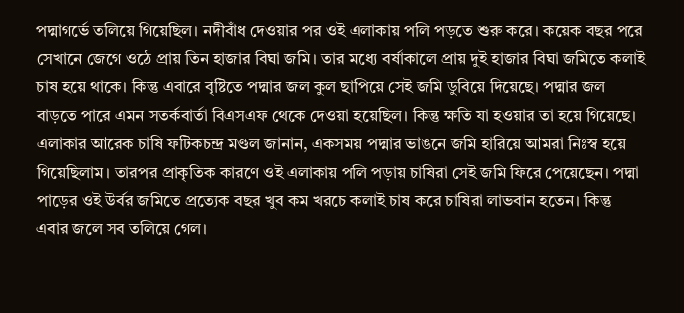পদ্মাগর্ভে তলিয়ে গিয়েছিল। নদীবাঁধ দেওয়ার পর ওই এলাকায় পলি পড়তে শুরু করে। কয়েক বছর পরে সেখানে জেগে ওঠে প্রায় তিন হাজার বিঘা জমি। তার মধ্যে বর্ষাকালে প্রায় দুই হাজার বিঘা জমিতে কলাই চাষ হয়ে থাকে। কিন্তু এবারে বৃষ্টিতে পদ্মার জল কুল ছাপিয়ে সেই জমি ডুবিয়ে দিয়েছে। পদ্মার জল বাড়তে পারে এমন সতর্কবার্তা বিএসএফ থেকে দেওয়া হয়েছিল। কিন্তু ক্ষতি যা হওয়ার তা হয়ে গিয়েছে। এলাকার আরেক চাষি ফটিকচন্দ্র মণ্ডল জানান, একসময় পদ্মার ভাঙনে জমি হারিয়ে আমরা নিঃস্ব হয়ে গিয়েছিলাম। তারপর প্রাকৃতিক কারণে ওই এলাকায় পলি পড়ায় চাষিরা সেই জমি ফিরে পেয়েছেন। পদ্মা পাড়ের ওই উর্বর জমিতে প্রত্যেক বছর খুব কম খরচে কলাই চাষ করে চাষিরা লাভবান হতেন। কিন্তু এবার জলে সব তলিয়ে গেল।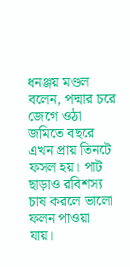ধনঞ্জয় মণ্ডল বলেন, পদ্মার চরে জেগে ওঠা জমিতে বছরে এখন প্রায় তিনটে ফসল হয়। পাট ছাড়াও রবিশস্য চাষ করলে ভালো ফলন পাওয়া যায়।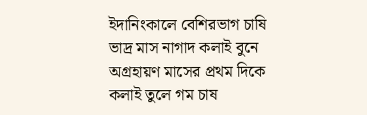ইদানিংকালে বেশিরভাগ চাষি ভাদ্র মাস নাগাদ কলাই বুনে অগ্রহায়ণ মাসের প্রথম দিকে কলাই তুলে গম চাষ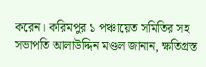করেন। করিমপুর ১ পঞ্চায়েত সমিতির সহ সভাপতি আলাউদ্দিন মণ্ডল জানান, ক্ষতিগ্রস্ত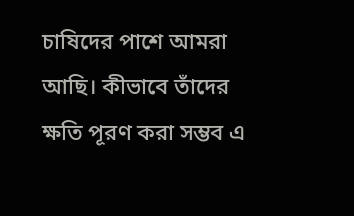চাষিদের পাশে আমরা আছি। কীভাবে তাঁদের ক্ষতি পূরণ করা সম্ভব এ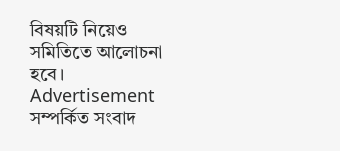বিষয়টি নিয়েও সমিতিতে আলোচনা হবে।
Advertisement
সম্পর্কিত সংবাদ